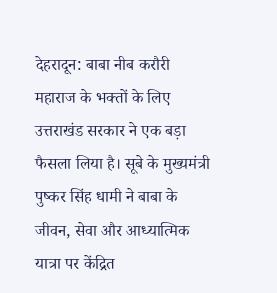देहरादून: बाबा नीब करौरी महाराज के भक्तों के लिए उत्तराखंड सरकार ने एक बड़ा फैसला लिया है। सूबे के मुख्यमंत्री पुष्कर सिंह धामी ने बाबा के जीवन, सेवा और आध्यात्मिक यात्रा पर केंद्रित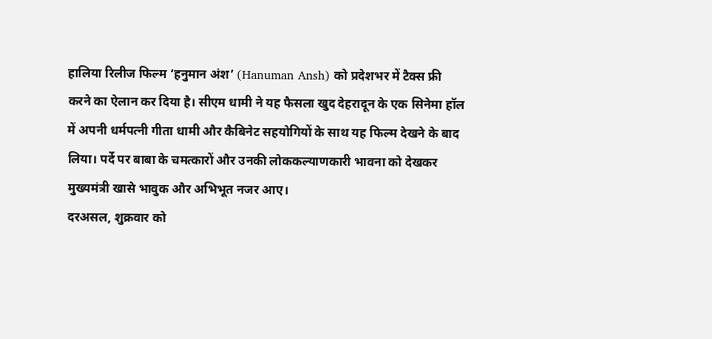हालिया रिलीज फिल्म ‘हनुमान अंश’ (Hanuman Ansh) को प्रदेशभर में टैक्स फ्री करने का ऐलान कर दिया है। सीएम धामी ने यह फैसला खुद देहरादून के एक सिनेमा हॉल में अपनी धर्मपत्नी गीता धामी और कैबिनेट सहयोगियों के साथ यह फिल्म देखने के बाद लिया। पर्दे पर बाबा के चमत्कारों और उनकी लोककल्याणकारी भावना को देखकर मुख्यमंत्री खासे भावुक और अभिभूत नजर आए।
दरअसल, शुक्रवार को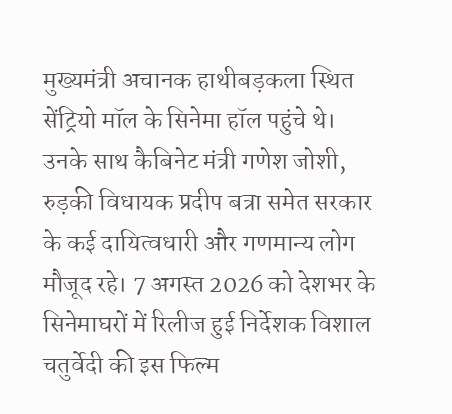मुख्यमंत्री अचानक हाथीबड़कला स्थित सेंट्रियो मॉल के सिनेमा हॉल पहुंचे थे। उनके साथ कैबिनेट मंत्री गणेश जोशी, रुड़की विधायक प्रदीप बत्रा समेत सरकार के कई दायित्वधारी और गणमान्य लोग मौजूद रहे। 7 अगस्त 2026 को देशभर के सिनेमाघरों में रिलीज हुई निर्देशक विशाल चतुर्वेदी की इस फिल्म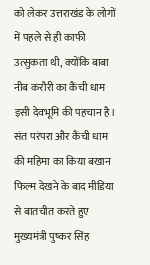को लेकर उत्तराखंड के लोगों में पहले से ही काफी उत्सुकता थी, क्योंकि बाबा नीब करौरी का कैंची धाम इसी देवभूमि की पहचान है।
संत परंपरा और कैंची धाम की महिमा का किया बखान
फिल्म देखने के बाद मीडिया से बातचीत करते हुए मुख्यमंत्री पुष्कर सिंह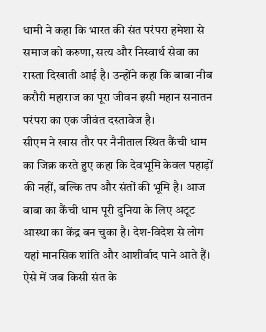धामी ने कहा कि भारत की संत परंपरा हमेशा से समाज को करुणा, सत्य और निस्वार्थ सेवा का रास्ता दिखाती आई है। उन्होंने कहा कि बाबा नीब करौरी महाराज का पूरा जीवन इसी महान सनातन परंपरा का एक जीवंत दस्तावेज है।
सीएम ने खास तौर पर नैनीताल स्थित कैंची धाम का जिक्र करते हुए कहा कि देवभूमि केवल पहाड़ों की नहीं, बल्कि तप और संतों की भूमि है। आज बाबा का कैंची धाम पूरी दुनिया के लिए अटूट आस्था का केंद्र बन चुका है। देश-विदेश से लोग यहां मानसिक शांति और आशीर्वाद पाने आते हैं। ऐसे में जब किसी संत के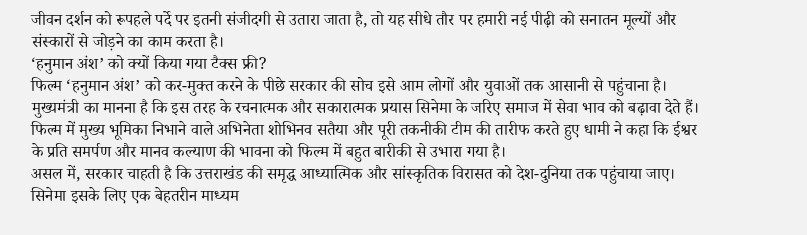जीवन दर्शन को रूपहले पर्दे पर इतनी संजीदगी से उतारा जाता है, तो यह सीधे तौर पर हमारी नई पीढ़ी को सनातन मूल्यों और संस्कारों से जोड़ने का काम करता है।
‘हनुमान अंश’ को क्यों किया गया टैक्स फ्री?
फिल्म ‘हनुमान अंश’ को कर-मुक्त करने के पीछे सरकार की सोच इसे आम लोगों और युवाओं तक आसानी से पहुंचाना है। मुख्यमंत्री का मानना है कि इस तरह के रचनात्मक और सकारात्मक प्रयास सिनेमा के जरिए समाज में सेवा भाव को बढ़ावा देते हैं। फिल्म में मुख्य भूमिका निभाने वाले अभिनेता शोभिनव सतैया और पूरी तकनीकी टीम की तारीफ करते हुए धामी ने कहा कि ईश्वर के प्रति समर्पण और मानव कल्याण की भावना को फिल्म में बहुत बारीकी से उभारा गया है।
असल में, सरकार चाहती है कि उत्तराखंड की समृद्ध आध्यात्मिक और सांस्कृतिक विरासत को देश-दुनिया तक पहुंचाया जाए। सिनेमा इसके लिए एक बेहतरीन माध्यम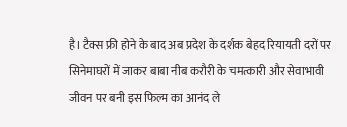है। टैक्स फ्री होने के बाद अब प्रदेश के दर्शक बेहद रियायती दरों पर सिनेमाघरों में जाकर बाबा नीब करौरी के चमत्कारी और सेवाभावी जीवन पर बनी इस फिल्म का आनंद ले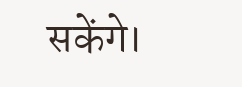सकेंगे।